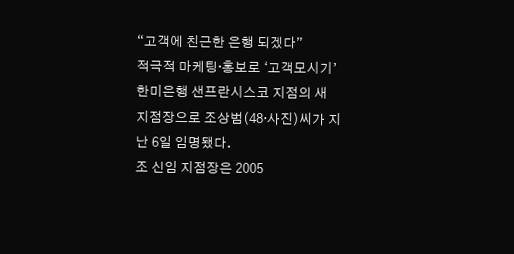“고객에 친근한 은행 되겠다”
적극적 마케팅·홍보로 ‘고객모시기’
한미은행 샌프란시스코 지점의 새 지점장으로 조상범(48·사진)씨가 지난 6일 임명됐다.
조 신임 지점장은 2005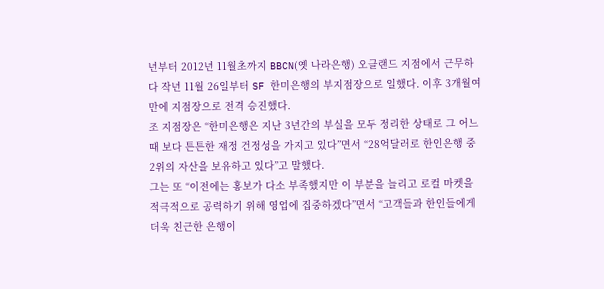년부터 2012년 11월초까지 BBCN(옛 나라은행) 오클랜드 지점에서 근무하다 작년 11월 26일부터 SF 한미은행의 부지점장으로 일했다. 이후 3개월여 만에 지점장으로 전격 승진했다.
조 지점장은 “한미은행은 지난 3년간의 부실을 모두 정리한 상태로 그 어느 때 보다 튼튼한 재정 건정성을 가지고 있다”면서 “28억달러로 한인은행 중 2위의 자산을 보유하고 있다”고 말했다.
그는 또 “이전에는 홍보가 다소 부족했지만 이 부분을 늘리고 로컬 마켓을 적극적으로 공력하기 위해 영업에 집중하겠다”면서 “고객들과 한인들에게 더욱 친근한 은행이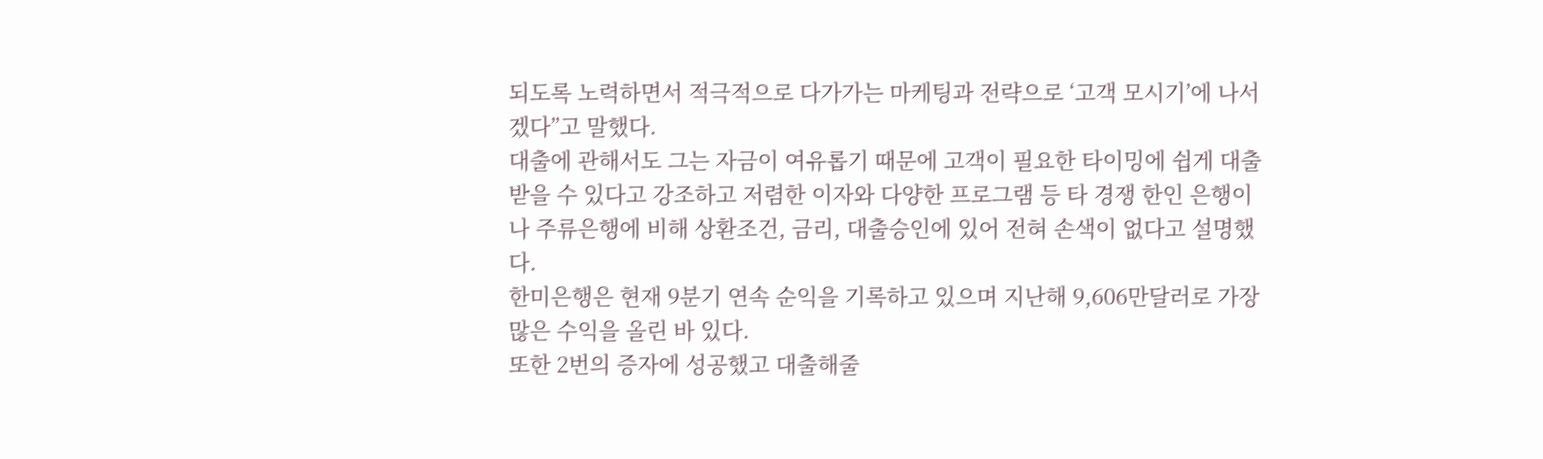되도록 노력하면서 적극적으로 다가가는 마케팅과 전략으로 ‘고객 모시기’에 나서겠다”고 말했다.
대출에 관해서도 그는 자금이 여유롭기 때문에 고객이 필요한 타이밍에 쉽게 대출받을 수 있다고 강조하고 저렴한 이자와 다양한 프로그램 등 타 경쟁 한인 은행이나 주류은행에 비해 상환조건, 금리, 대출승인에 있어 전혀 손색이 없다고 설명했다.
한미은행은 현재 9분기 연속 순익을 기록하고 있으며 지난해 9,606만달러로 가장 많은 수익을 올린 바 있다.
또한 2번의 증자에 성공했고 대출해줄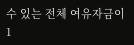수 있는 전체 여유자금이 1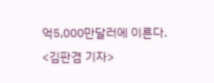억5,000만달러에 이른다.
<김판겸 기자>